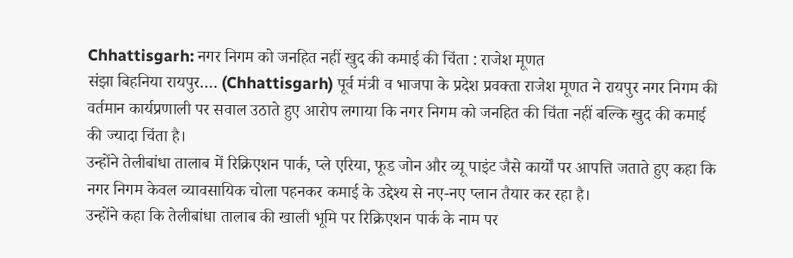Chhattisgarh: नगर निगम को जनहित नहीं खुद की कमाई की चिंता : राजेश मूणत
संझा बिहनिया रायपुर…. (Chhattisgarh) पूर्व मंत्री व भाजपा के प्रदेश प्रवक्ता राजेश मूणत ने रायपुर नगर निगम की वर्तमान कार्यप्रणाली पर सवाल उठाते हुए आरोप लगाया कि नगर निगम को जनहित की चिंता नहीं बल्कि खुद की कमाई की ज्यादा चिंता है।
उन्होंने तेलीबांधा तालाब में रिक्रिएशन पार्क, प्ले एरिया, फूड जोन और व्यू पाइंट जैसे कार्यों पर आपत्ति जताते हुए कहा कि नगर निगम केवल व्यावसायिक चोला पहनकर कमाई के उद्देश्य से नए-नए प्लान तैयार कर रहा है।
उन्होंने कहा कि तेलीबांधा तालाब की खाली भूमि पर रिक्रिएशन पार्क के नाम पर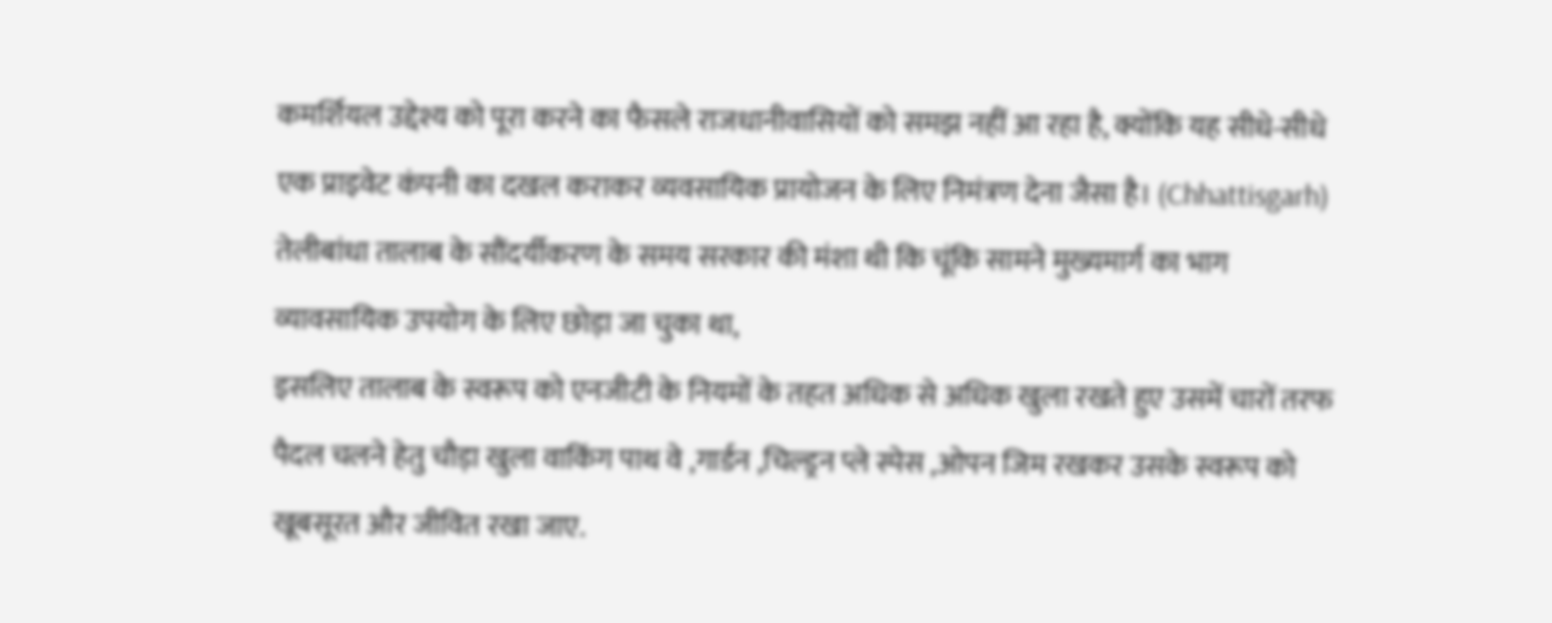कमर्शियल उद्देश्य को पूरा करने का फैसले राजधानीवासियों को समझ नहीं आ रहा है, क्योंकि यह सीधे-सीधे एक प्राइवेट कंपनी का दखल कराकर व्यवसायिक प्रायोजन के लिए निमंत्रण देना जैसा है। (Chhattisgarh) तेलीबांधा तालाब के सौंदर्यीकरण के समय सरकार की मंशा थी कि चूंकि सामने मुख्यमार्ग का भाग व्यावसायिक उपयोग के लिए छोड़ा जा चुका था,
इसलिए तालाब के स्वरूप को एनजीटी के नियमों के तहत अधिक से अधिक खुला रखते हुए उसमें चारों तरफ पैदल चलने हेतु चौड़ा खुला वाकिंग पाथ वे ,गार्डन ,चिल्ड्रन प्ले स्पेस ,ओपन जिम रखकर उसके स्वरूप को खूबसूरत और जीवित रखा जाए.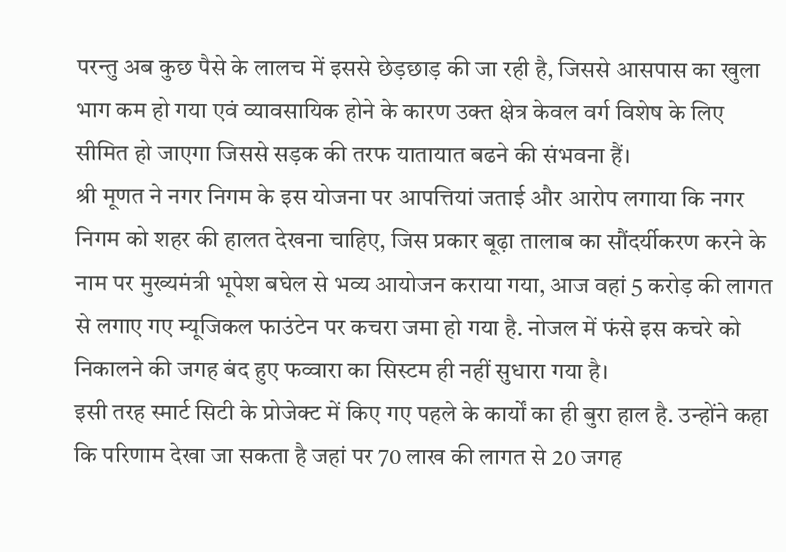परन्तु अब कुछ पैसे के लालच में इससे छेड़छाड़ की जा रही है, जिससे आसपास का खुला भाग कम हो गया एवं व्यावसायिक होने के कारण उक्त क्षेत्र केवल वर्ग विशेष के लिए सीमित हो जाएगा जिससे सड़क की तरफ यातायात बढने की संभवना हैं।
श्री मूणत ने नगर निगम के इस योजना पर आपत्तियां जताई और आरोप लगाया कि नगर निगम को शहर की हालत देखना चाहिए, जिस प्रकार बूढ़ा तालाब का सौंदर्यीकरण करने के नाम पर मुख्यमंत्री भूपेश बघेल से भव्य आयोजन कराया गया, आज वहां 5 करोड़ की लागत से लगाए गए म्यूजिकल फाउंटेन पर कचरा जमा हो गया है. नोजल में फंसे इस कचरे को निकालने की जगह बंद हुए फव्वारा का सिस्टम ही नहीं सुधारा गया है।
इसी तरह स्मार्ट सिटी के प्रोजेक्ट में किए गए पहले के कार्यों का ही बुरा हाल है. उन्होंने कहा कि परिणाम देखा जा सकता है जहां पर 70 लाख की लागत से 20 जगह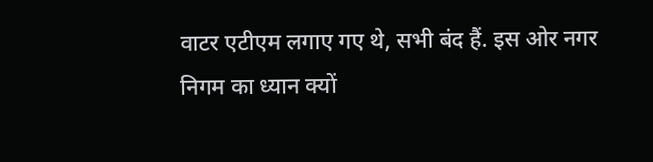वाटर एटीएम लगाए गए थे, सभी बंद हैं. इस ओर नगर निगम का ध्यान क्यों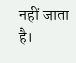नहीं जाता है।